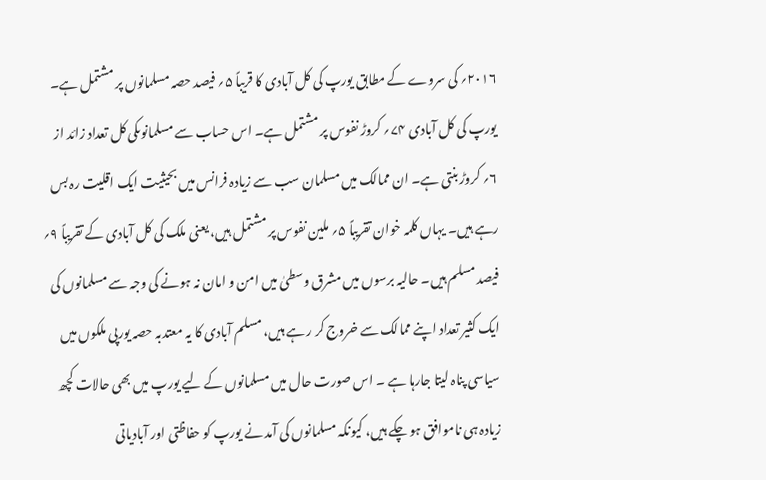۲۰۱۶؍ کی سروے کے مطابق یورپ کی کل آبادی کا قریباً ۵؍ فیصد حصہ مسلمانوں پر مشتمل ہے۔ یورپ کی کل آبادی ۷۴؍ کروڑ نفوس پر مشتمل ہے۔ اس حساب سے مسلمانوںکی کل تعداد زائد از ۶؍ کروڑ بنتی ہے۔ ان ممالک میں مسلمان سب سے زیادہ فرانس میں بحیثیت ایک اقلیت رہ بس رہے ہیں۔ یہاں کلمہ خوان تقریباً ۵؍ ملین نفوس پر مشتمل ہیں، یعنی ملک کی کل آبادی کے تقریباً ۹؍ فیصد مسلم ہیں۔ حالیہ برسوں میں مشرق وسطیٰ میں امن و امان نہ ہونے کی وجہ سے مسلمانوں کی ایک کثیر تعداد اپنے ممالک سے خروج کر ر ہے ہیں، مسلم آبادی کا یہ معتدبہ حصہ یورپی ملکوں میں سیاسی پناہ لیتا جارہا ہے ۔ اس صورت حال میں مسلمانوں کے لیے یورپ میں بھی حالات کچھ زیادہ ہی ناموافق ہو چکے ہیں، کیونکہ مسلمانوں کی آمد نے یورپ کو حفاظتی اور آبادیاتی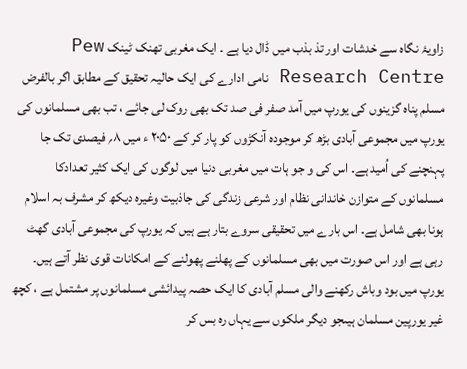زاویۂ نگاہ سے خدشات اور تذ بذب میں ڈال دیا ہے ۔ ایک مغربی تھنک ٹینک Pew Research Centre نامی ادارے کی ایک حالیہ تحقیق کے مطابق اگر بالفرض مسلم پناہ گزینوں کی یورپ میں آمد صفر فی صد تک بھی روک لی جائے ، تب بھی مسلمانوں کی یورپ میں مجموعی آبادی بڑھ کر موجودہ آنکڑوں کو پار کر کے ۲۰۵۰ ء میں ۸؍ فیصدی تک جا پہنچنے کی اُمید ہے۔ اس کی و جو ہات میں مغربی دنیا میں لوگوں کی ایک کثیر تعدادکا مسلمانوں کے متوازن خاندانی نظام اور شرعی زندگی کی جاذبیت وغیرہ دیکھ کر مشرف بہ اسلام ہونا بھی شامل ہے۔ اس بارے میں تحقیقی سروے بتار ہے ہیں کہ یورپ کی مجموعی آبادی گھٹ رہی ہے اور اس صورت میں بھی مسلمانوں کے پھلنے پھولنے کے امکانات قوی نظر آتے ہیں۔
یورپ میں بود وباش رکھنے والی مسلم آبادی کا ایک حصہ پیدائشی مسلمانوں پر مشتمل ہے ، کچھ غیر یورپین مسلمان ہیںجو دیگر ملکوں سے یہاں رہ بس کر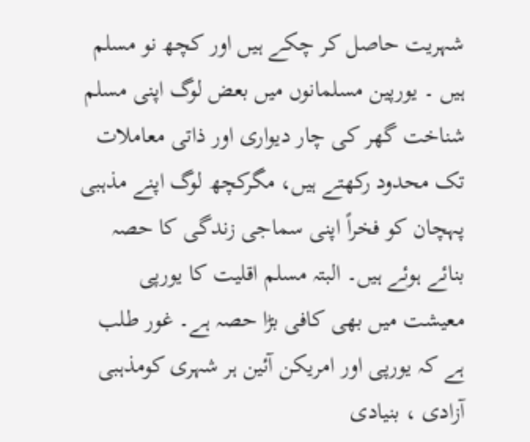شہریت حاصل کر چکے ہیں اور کچھ نو مسلم ہیں ۔ یورپین مسلمانوں میں بعض لوگ اپنی مسلم شناخت گھر کی چار دیواری اور ذاتی معاملات تک محدود رکھتے ہیں، مگرکچھ لوگ اپنے مذہبی پہچان کو فخراً اپنی سماجی زندگی کا حصہ بنائے ہوئے ہیں۔ البتہ مسلم اقلیت کا یورپی معیشت میں بھی کافی بڑا حصہ ہے۔ غور طلب ہے کہ یورپی اور امریکن آئین ہر شہری کومذہبی آزادی ، بنیادی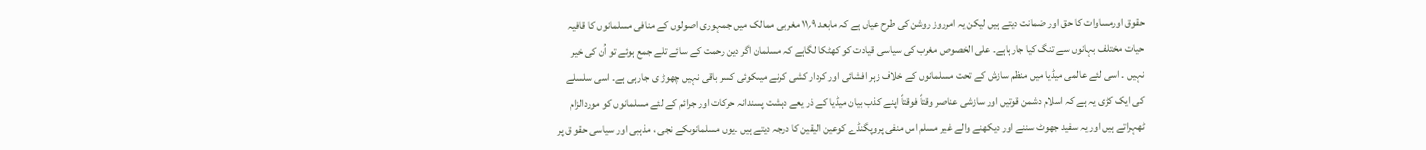حقوق اورمساوات کا حق اور ضمانت دیتے ہیں لیکن یہ امرروز روشن کی طرح عیاں ہے کہ مابعد ۹؍۱۱ مغربی ممالک میں جمہوری اصولوں کے منافی مسلمانوں کا قافیہ حیات مختلف بہانوں سے تنگ کیا جارہاہے۔ علی الخصوص مغرب کی سیاسی قیادت کو کھٹکا لگاہے کہ مسلمان اگر دین رحمت کے سائے تلے جمع ہوئے تو اُن کی خیر نہیں ۔ اسی لئے عالمی میڈیا میں منظم سازش کے تحت مسلمانوں کے خلاف زہر افشائی اور کردار کشی کرنے میںکوئی کسر باقی نہیں چھوڑ ی جارہی ہے۔ اسی سلسلے کی ایک کڑی یہ ہے کہ اسلام دشمن قوتیں اور سازشی عناصر وقتاً فوقتاً اپنے کذب بیان میڈیا کے ذر یعے دہشت پسندانہ حرکات اور جرائم کے لئے مسلمانوں کو موردالزام ٹھہراتے ہیں اور یہ سفید جھوٹ سننے اور دیکھنے والے غیر مسلم اس منفی پروپگنڈے کوعین الیقین کا درجہ دیتے ہیں ۔یوں مسلمانوںکے نجی ، مذہبی اور سیاسی حقو ق پر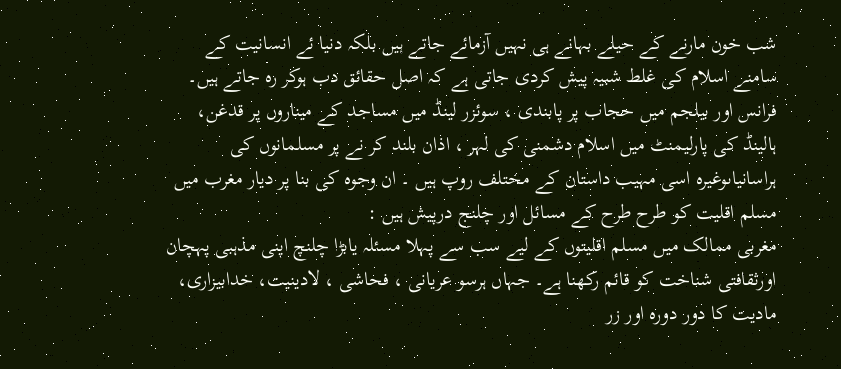شب خون مارنے کے حیلے بہانے ہی نہیں آزمائے جاتے ہیں بلکہ دنیا ئے انسانیت کے سامنے اسلام کی غلط شبیہ پیش کردی جاتی ہے کہ اصل حقائق دب ہوکر رہ جاتے ہیں۔ فرانس اور بیلجم میں حجاب پر پابندی ، سوئزر لینڈ میں مساجد کے میناروں پر قدغن، ہالینڈ کی پارلیمنٹ میں اسلام دشمنی کی لہر ، اذان بلند کر نے پر مسلمانوں کی ہراسانیاںوغیرہ اسی مہیب داستان کے مختلف روپ ہیں ۔ ان وجوہ کی بنا پر دیار مغرب میں مسلم اقلیت کو طرح طرح کے مسائل اور چلنج درپیش ہیں :
مغربی ممالک میں مسلم اقلیتوں کے لیے سب سے پہلا مسئلہ یابڑا چلنچ اپنی مذہبی پہچان اورثقافتی شناخت کو قائم رکھنا ہے۔ جہاں ہرسو عریانی ، فحاشی ، لادینیت، خدابیزاری، مادیت کا دور دورہ اور زر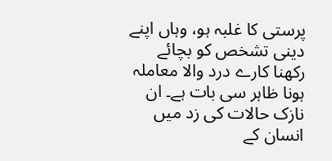پرستی کا غلبہ ہو، وہاں اپنے دینی تشخص کو بچائے رکھنا کارے درد والا معاملہ ہونا ظاہر سی بات ہے۔ ان نازک حالات کی زد میں انسان کے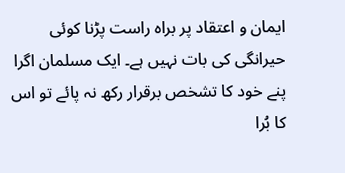ایمان و اعتقاد پر براہ راست پڑنا کوئی حیرانگی کی بات نہیں ہے۔ ایک مسلمان اگرا پنے خود کا تشخص برقرار رکھ نہ پائے تو اس کا بُرا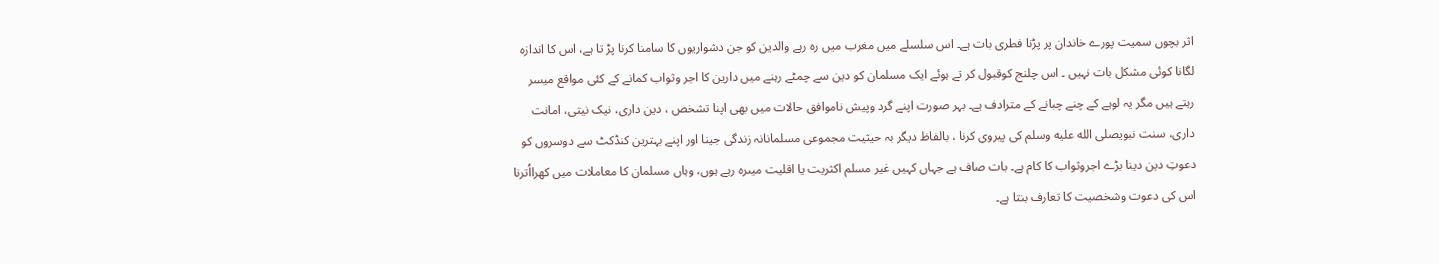اثر بچوں سمیت پورے خاندان پر پڑنا فطری بات ہے۔ اس سلسلے میں مغرب میں رہ رہے والدین کو جن دشواریوں کا سامنا کرنا پڑ تا ہے، اس کا اندازہ لگانا کوئی مشکل بات نہیں ۔ اس چلنج کوقبول کر تے ہوئے ایک مسلمان کو دین سے چمٹے رہنے میں دارین کا اجر وثواب کمانے کے کئی مواقع میسر رہتے ہیں مگر یہ لوہے کے چنے چبانے کے مترادف ہے۔ بہر صورت اپنے گرد وپیش ناموافق حالات میں بھی اپنا تشخص ، دین داری، نیک نیتی، امانت داری، سنت نبویصلى الله عليه وسلم کی پیروی کرنا ، بالفاظ دیگر بہ حیثیت مجموعی مسلمانانہ زندگی جینا اور اپنے بہترین کنڈکٹ سے دوسروں کو دعوتِ دین دینا بڑے اجروثواب کا کام ہے۔ بات صاف ہے جہاں کہیں غیر مسلم اکثریت یا اقلیت میںرہ رہے ہوں، وہاں مسلمان کا معاملات میں کھرااُترنا اس کی دعوت وشخصیت کا تعارف بنتا ہے۔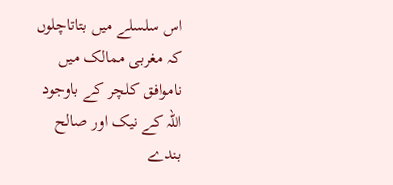اس سلسلے میں بتاتاچلوں کہ مغربی ممالک میں ناموافق کلچر کے باوجود اللہ کے نیک اور صالح بندے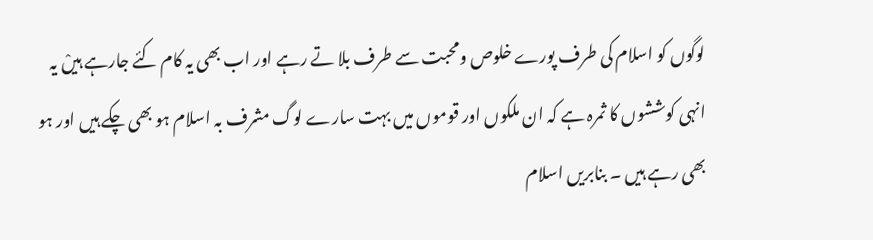لوگوں کو اسلام کی طرف پورے خلوص ومحبت سے طرف بلا تے رہے اور اب بھی یہ کام کئے جارہے ہیںْ یہ انہی کوششوں کا ثمرہ ہے کہ ان ملکوں اور قوموں میں بہت سارے لوگ مشرف بہ اسلام ہو بھی چکے ہیں اور ہو بھی رہے ہیں ۔ بنابریں اسلام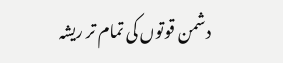دشمن قوتوں کی تمام تر ریشہ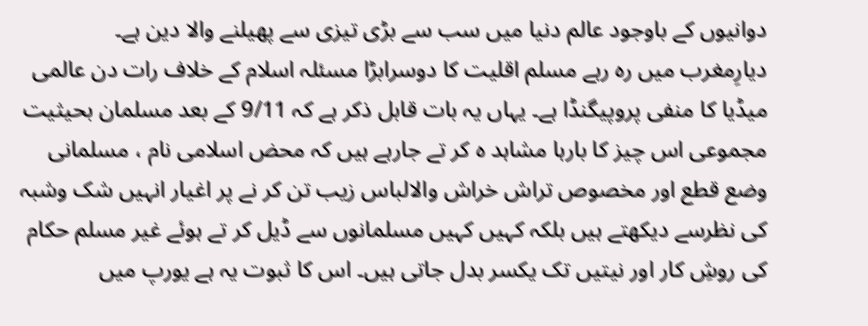دوانیوں کے باوجود عالم دنیا میں سب سے بڑی تیزی سے پھیلنے والا دین ہے۔
دیارِمغرب میں رہ رہے مسلم اقلیت کا دوسرابڑا مسئلہ اسلام کے خلاف رات دن عالمی میڈیا کا منفی پروپیگنڈا ہے۔ یہاں یہ بات قابل ذکر ہے کہ 9/11 کے بعد مسلمان بحیثیت مجموعی اس چیز کا بارہا مشاہد ہ کر تے جارہے ہیں کہ محض اسلامی نام ، مسلمانی وضع قطع اور مخصوص تراش خراش والالباس زیب تن کر نے پر اغیار انہیں شک وشبہ کی نظرسے دیکھتے ہیں بلکہ کہیں کہیں مسلمانوں سے ڈیل کر تے ہوئے غیر مسلم حکام کی روشِ کار اور نیتیں تک یکسر بدل جاتی ہیں۔ اس کا ثبوت یہ ہے یورپ میں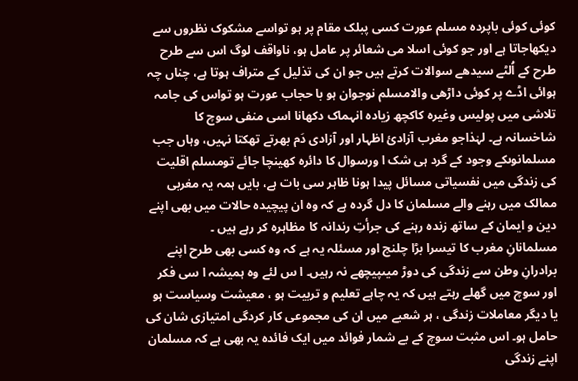کوئی کوئی باپردہ مسلم عورت کسی پبلک مقام پر ہو تواسے مشکوک نظروں سے دیکھاجاتا ہے اور جو کوئی اسلا می شعائر پر عامل ہو، ناواقف لوگ اس سے طرح طرح کے اُلٹے سیدھے سوالات کرتے ہیں جو ان کی تذلیل کے متراف ہوتا ہے، چناں چہ ہوائی اڈے پر کوئی داڑھی والامسلم نوجوان ہو با حجاب عورت ہو تواس کی جامہ تلاشی میں پولیس وغیرہ کاکچھ زیادہ انہماک دکھانا اسی منفی سوچ کا شاخسانہ ہے۔ لہٰذاجو مغرب آزادیٔ اظہار اور آزادی دَم بھرتے تھکتا نہیں، وہاں جب مسلمانوںکے وجود کے گرد ہی شک ا ورسوال کا دائرہ کھینچا جائے تومسلم اقلیت کی زندگی میں نفسیاتی مسائل پیدا ہونا ظاہر سی بات ہے، بایں ہمہ یہ مغربی ممالک میں رہنے والے مسلمان کا دل گردہ ہے کہ وہ ان پیچیدہ حالات میں بھی اپنے دین و ایمان کے ساتھ زندہ رہنے کی جرأتِ رندانہ کا مظاہرہ کر رہے ہیں ۔
مسلمانانِ مغرب کا تیسرا بڑا چلنج اور مسئلہ یہ ہے کہ وہ کسی بھی طرح اپنے برادرانِ وطن سے زندگی کی دوڑ میںپیچھے نہ رہیں۔ ا س لئے وہ ہمیشہ ا سی فکر اور سوچ میں گھلے رہتے ہیں کہ یہ چاہے تعلیم و تربیت ہو ، معیشت وسیاست ہو یا دیگر معاملات زندگی ، ہر شعبے میں ان کی مجموعی کار کردگی امتیازی شان کی حامل ہو۔ اس مثبت سوچ کے بے شمار فوائد میں ایک فائدہ یہ بھی ہے کہ مسلمان اپنے زندگی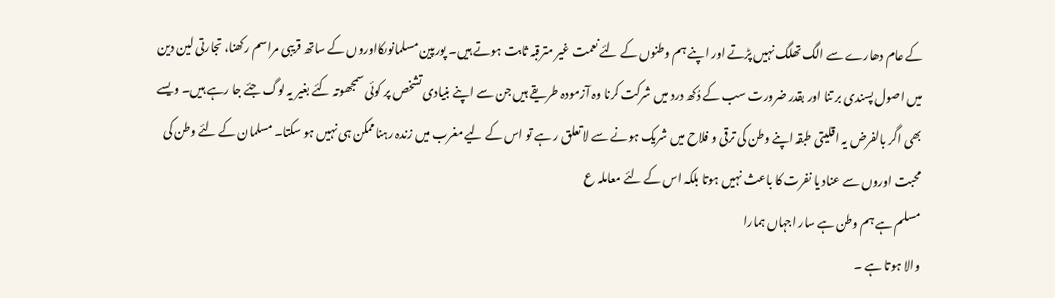کے عام دھارے سے الگ تھلگ نہیں پڑتے اور اپنے ہم وطنوں کے لئے نعمت غیر مترقبہ ثابت ہوتے ہیں۔ پورپین مسلمانوںکااوروں کے ساتھ قریبی مراسم رکھنا، تجارتی لین دین میں اصول پسندی بر تنا اور بقدر ضرورت سب کے دُکھ درد میں شرکت کرنا وہ آزمودہ طریقے ہیں جن سے اپنے بنیادی تشخص پر کوئی سمجھوتہ کئے بغیر یہ لوگ جئے جا رہے ہیں۔ ویسے بھی اگر بالفرض یہ اقلیتی طبقہ اپنے وطن کی ترقی و فلاح میں شریک ہونے سے لا تعلق ر ہے تو اس کے لیے مغرب میں زندہ رہناممکن ہی نہیں ہو سکتا۔ مسلمان کے لئے وطن کی محبت اوروں سے عناد یا نفرت کا باعث نہیں ہوتا بلکہ اس کے لئے معاملہ ع
مسلم ہے ہم وطن ہے سار اجہاں ہمارا
والا ہوتا ہے ۔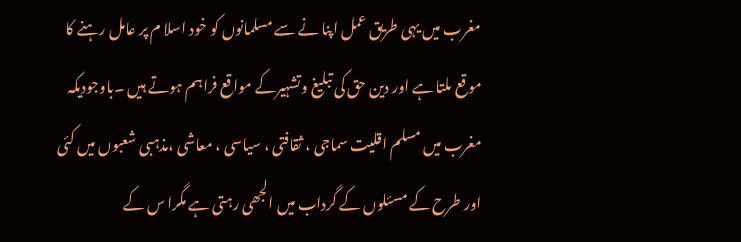مغرب میں یہی طریق عمل اپنا نے سے مسلمانوں کو خود اسلا م پر عامل رہنے کا موقع ملتا ہے اور دین حق کی تبلیغ وتشہیرکے مواقع فراہم ہوتے ہیں ۔باوجودیکہ مغرب میں مسلم اقلیت سماجی ، ثقافتی ، سیاسی ، معاشی ،مذہبی شعبوں میں کئی اور طرح کے مسئلوں کے گرداب میں الجھی رہتی ہے مگرا س کے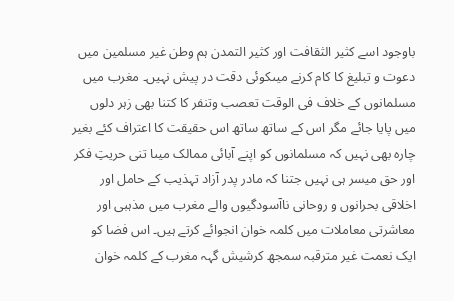باوجود اسے کثیر الثقافت اور کثیر التمدن ہم وطن غیر مسلمین میں دعوت و تبلیغ کا کام کرنے میںکوئی دقت در پیش نہیں۔ مغرب میں مسلمانوں کے خلاف فی الوقت تعصب وتنفر کا کتنا بھی زہر دلوں میں پایا جائے مگر اس کے ساتھ ساتھ اس حقیقت کا اعتراف کئے بغیر چارہ بھی نہیں کہ مسلمانوں کو اپنے آبائی ممالک میںا تنی حریتِ فکر اور حق میسر ہی نہیں جتنا کہ مادر پدر آزاد تہذیب کے حامل اور اخلاقی بحرانوں و روحانی ناآسودگیوں والے مغرب میں مذہبی اور معاشرتی معاملات میں کلمہ خوان انجوائے کرتے ہیں۔ اس فضا کو ایک نعمت غیر مترقبہ سمجھ کرشیش گہہ مغرب کے کلمہ خوان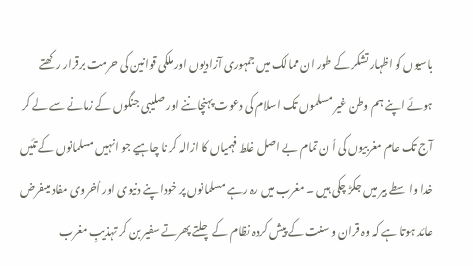باسیوں کو اظہار تشکر کے طور ان ممالک میں جمہوری آزادیوں اور ملکی قوانین کی حرمت برقرار رکھتے ہوئے اپنے ہم وطن غیر مسلموں تک اسلام کی دعوت پہنچاننے اور صلیبی جنگوں کے زمانے سے لے کر آج تک عام مغربیوں کی اُ ن تمام بے اصل غلط فہمیاں کا ازالہ کر نا چاہیے جو انہیں مسلمانوں کے تئیں خدا واسطے بیر میں جکڑ چکی ہیں ۔ مغرب میں رہ رہے مسلمانوں پر خودا پنے دنیوی اور اُخروی مفاد میںفرض عائد ہوتا ہے کہ وہ قران و سنت کے پیش کردہ نظام کے چلتے پھرتے سفیر بن کر تہذیبِ مغرب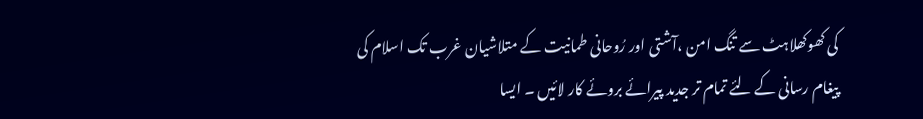کی کھوکھلاہٹ سے تنگ امن ،آشتی اور رُوحانی طمانیت کے متلاشیان غرب تک اسلام کی پیغام رسانی کے لئے تمام تر جدید پیرائے بروئے کار لائیں ۔ ایسا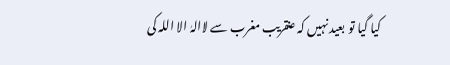کیا گیا تو بعید نہیں کہ عنقریب مغرب سے لاالہٰ الا اللہ کی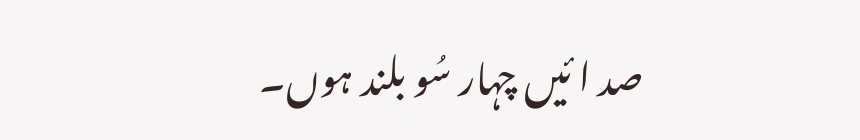صد ا ئیں چہار سُو بلند ہوں۔